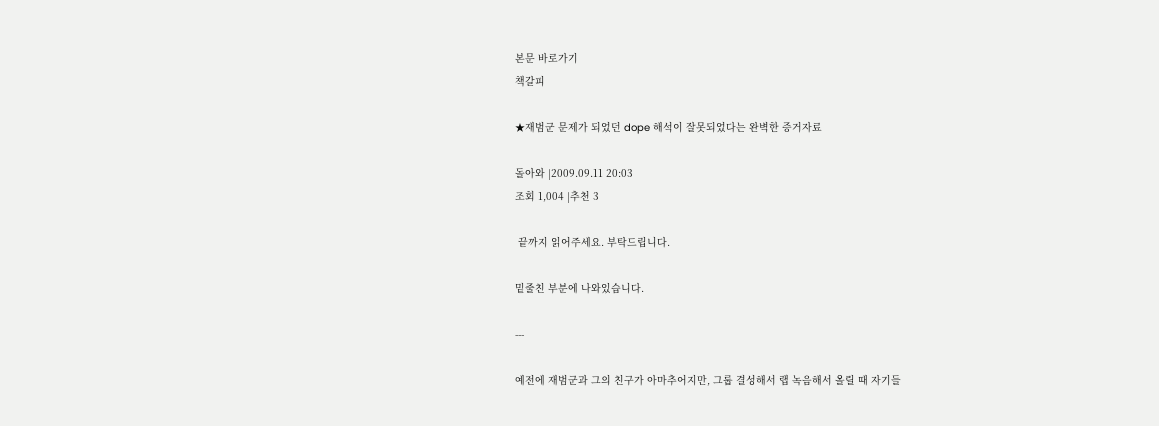본문 바로가기
책갈피

★재범군 문제가 되었던 dope 해석이 잘못되었다는 완벽한 증거자료

돌아와 |2009.09.11 20:03
조회 1,004 |추천 3

 끝까지 읽어주세요. 부탁드립니다.

밑줄친 부분에 나와있습니다.

---

예전에 재범군과 그의 친구가 아마추어지만, 그룹 결성해서 랩 녹음해서 올릴 때 자기들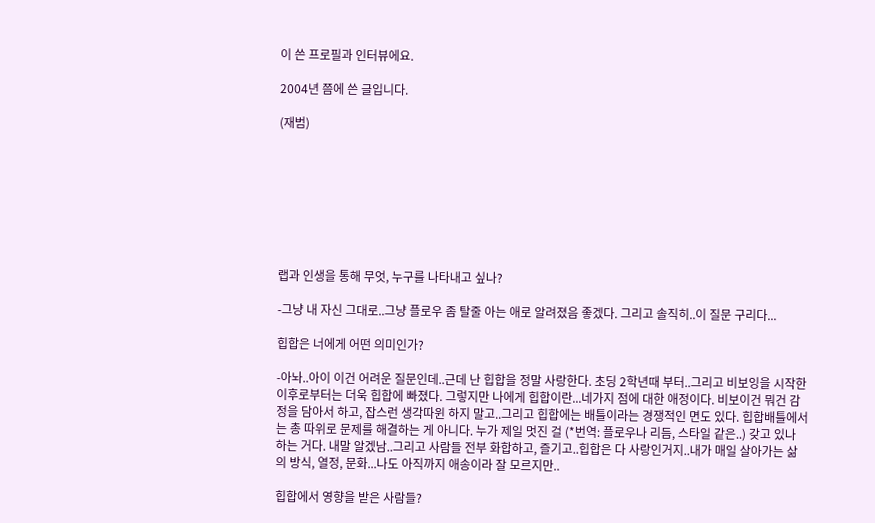이 쓴 프로필과 인터뷰에요.

2004년 쯤에 쓴 글입니다.

(재범)








랩과 인생을 통해 무엇, 누구를 나타내고 싶나?

-그냥 내 자신 그대로..그냥 플로우 좀 탈줄 아는 애로 알려졌음 좋겠다. 그리고 솔직히..이 질문 구리다...

힙합은 너에게 어떤 의미인가?

-아놔..아이 이건 어려운 질문인데..근데 난 힙합을 정말 사랑한다. 초딩 2학년때 부터..그리고 비보잉을 시작한 이후로부터는 더욱 힙합에 빠졌다. 그렇지만 나에게 힙합이란...네가지 점에 대한 애정이다. 비보이건 뭐건 감정을 담아서 하고, 잡스런 생각따윈 하지 말고..그리고 힙합에는 배틀이라는 경쟁적인 면도 있다. 힙합배틀에서는 총 따위로 문제를 해결하는 게 아니다. 누가 제일 멋진 걸 (*번역: 플로우나 리듬, 스타일 같은..) 갖고 있나 하는 거다. 내말 알겠남..그리고 사람들 전부 화합하고, 즐기고..힙합은 다 사랑인거지..내가 매일 살아가는 삶의 방식, 열정, 문화...나도 아직까지 애송이라 잘 모르지만..

힙합에서 영향을 받은 사람들?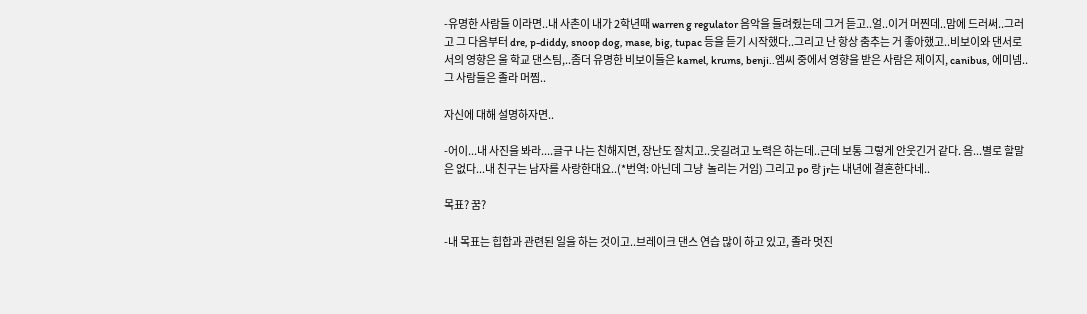-유명한 사람들 이라면..내 사촌이 내가 2학년때 warren g regulator 음악을 들려줬는데 그거 듣고..얼..이거 머찐데..맘에 드러써..그러고 그 다음부터 dre, p-diddy, snoop dog, mase, big, tupac 등을 듣기 시작했다..그리고 난 항상 춤추는 거 좋아했고..비보이와 댄서로서의 영향은 울 학교 댄스팀,..좀더 유명한 비보이들은 kamel, krums, benji..엠씨 중에서 영향을 받은 사람은 제이지, canibus, 에미넴..그 사람들은 졸라 머찜..

자신에 대해 설명하자면..

-어이...내 사진을 봐라....글구 나는 친해지면, 장난도 잘치고..웃길려고 노력은 하는데..근데 보통 그렇게 안웃긴거 같다. 음...별로 할말은 없다...내 친구는 남자를 사랑한대요..(*번역: 아닌데 그냥  놀리는 거임) 그리고 po 랑 jr는 내년에 결혼한다네..

목표? 꿈?

-내 목표는 힙합과 관련된 일을 하는 것이고..브레이크 댄스 연습 많이 하고 있고, 졸라 멋진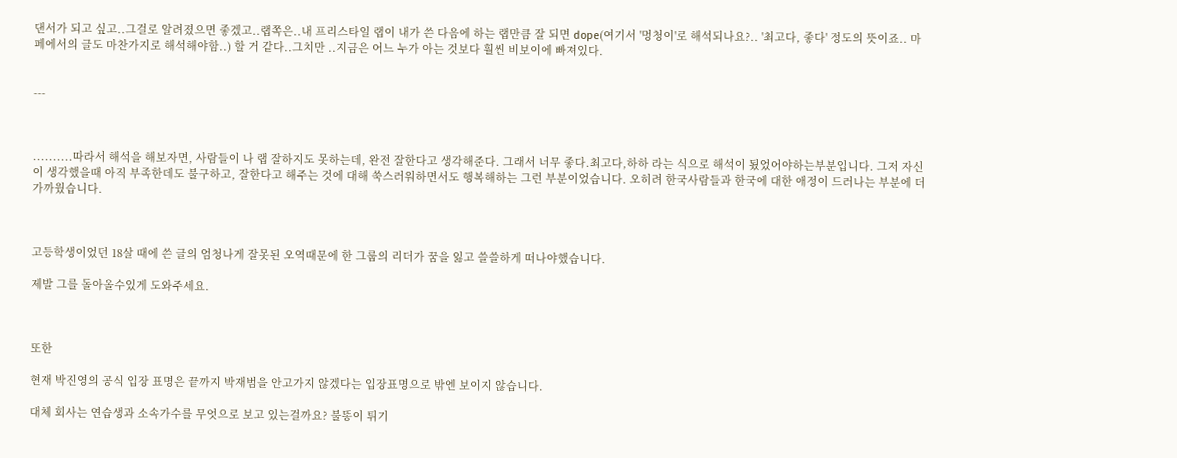댄서가 되고 싶고..그걸로 알려졌으면 좋겠고..랩쪽은..내 프리스타일 랩이 내가 쓴 다음에 하는 랩만큼 잘 되면 dope(여기서 '멍청이'로 해석되나요?.. '최고다, 좋다' 정도의 뜻이죠.. 마페에서의 글도 마찬가지로 해석해야함..) 할 거 같다..그치만 ..지금은 어느 누가 아는 것보다 훨씬 비보이에 빠져있다.


---



..........따라서 해석을 해보자면, 사람들이 나 랩 잘하지도 못하는데, 완전 잘한다고 생각해준다. 그래서 너무 좋다.최고다,하하 라는 식으로 해석이 됬었어야하는부분입니다. 그저 자신이 생각했을때 아직 부족한데도 불구하고, 잘한다고 해주는 것에 대해 쑥스러워하면서도 행복해하는 그런 부분이었습니다. 오히려 한국사람들과 한국에 대한 애정이 드러나는 부분에 더 가까웠습니다.



고등학생이었던 18살 때에 쓴 글의 엄청나게 잘못된 오역때문에 한 그룹의 리더가 꿈을 잃고 쓸쓸하게 떠나야했습니다.

제발 그를 돌아올수있게 도와주세요.



또한

현재 박진영의 공식 입장 표명은 끝까지 박재범을 안고가지 않겠다는 입장표명으로 밖엔 보이지 않습니다.

대체 회사는 연습생과 소속가수를 무엇으로 보고 있는걸까요? 불똥이 튀기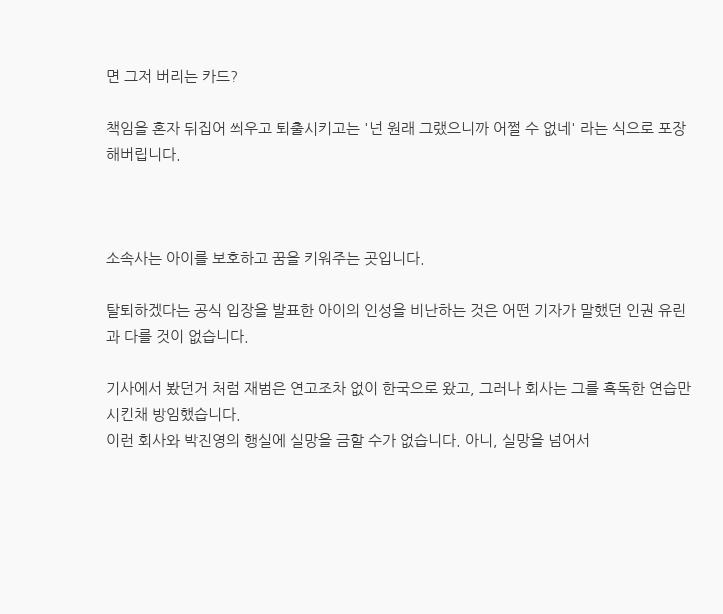면 그저 버리는 카드?

책임을 혼자 뒤집어 씌우고 퇴출시키고는 '넌 원래 그랬으니까 어쩔 수 없네' 라는 식으로 포장해버립니다.



소속사는 아이를 보호하고 꿈을 키워주는 곳입니다.

탈퇴하겠다는 공식 입장을 발표한 아이의 인성을 비난하는 것은 어떤 기자가 말했던 인권 유린과 다를 것이 없습니다.

기사에서 봤던거 처럼 재범은 연고조차 없이 한국으로 왔고, 그러나 회사는 그를 혹독한 연습만 시킨채 방임했습니다.
이런 회사와 박진영의 행실에 실망을 금할 수가 없습니다. 아니, 실망을 넘어서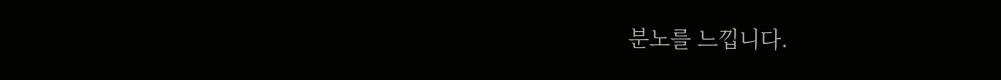분노를 느낍니다.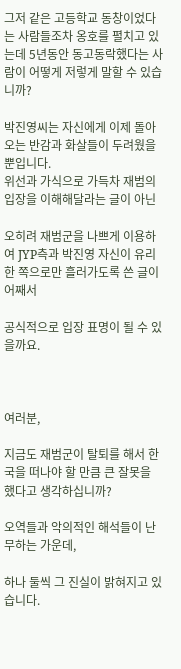그저 같은 고등학교 동창이었다는 사람들조차 옹호를 펼치고 있는데 5년동안 동고동락했다는 사람이 어떻게 저렇게 말할 수 있습니까?

박진영씨는 자신에게 이제 돌아오는 반감과 화살들이 두려웠을 뿐입니다.
위선과 가식으로 가득차 재범의 입장을 이해해달라는 글이 아닌

오히려 재범군을 나쁘게 이용하여 JYP측과 박진영 자신이 유리한 쪽으로만 흘러가도록 쓴 글이 어째서

공식적으로 입장 표명이 될 수 있을까요.



여러분,

지금도 재범군이 탈퇴를 해서 한국을 떠나야 할 만큼 큰 잘못을 했다고 생각하십니까?

오역들과 악의적인 해석들이 난무하는 가운데,

하나 둘씩 그 진실이 밝혀지고 있습니다.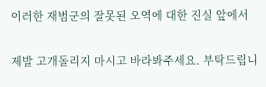이러한 재범군의 잘못된 오역에 대한 진실 앞에서

제발 고개돌리지 마시고 바라봐주세요. 부탁드립니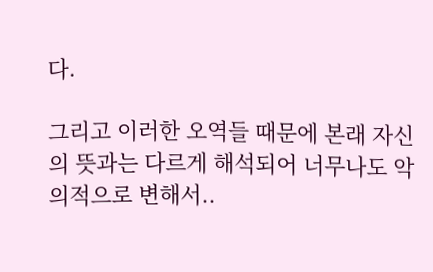다.

그리고 이러한 오역들 때문에 본래 자신의 뜻과는 다르게 해석되어 너무나도 악의적으로 변해서..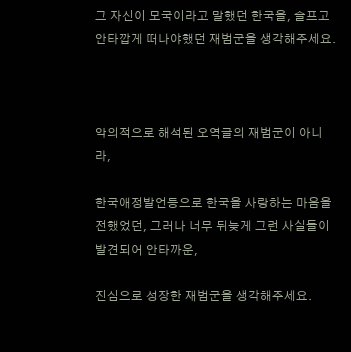그 자신이 모국이라고 말했던 한국을, 슬프고 안타깝게 떠나야했던 재범군을 생각해주세요.



악의적으로 해석된 오역글의 재범군이 아니라,

한국애정발언등으로 한국을 사랑하는 마음을 전했었던, 그러나 너무 뒤늦게 그런 사실들이 발견되어 안타까운,

진심으로 성장한 재범군을 생각해주세요.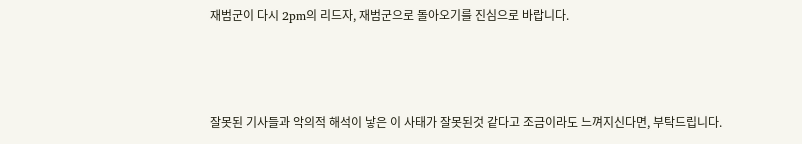재범군이 다시 2pm의 리드자, 재범군으로 돌아오기를 진심으로 바랍니다.



잘못된 기사들과 악의적 해석이 낳은 이 사태가 잘못된것 같다고 조금이라도 느껴지신다면, 부탁드립니다.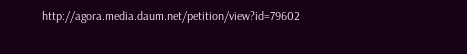http://agora.media.daum.net/petition/view?id=79602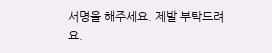서명을 해주세요. 제발 부탁드려요.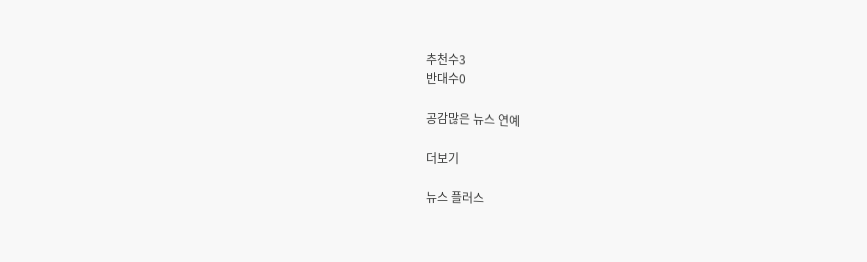추천수3
반대수0

공감많은 뉴스 연예

더보기

뉴스 플러스